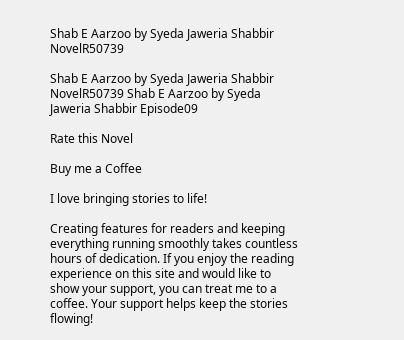Shab E Aarzoo by Syeda Jaweria Shabbir NovelR50739

Shab E Aarzoo by Syeda Jaweria Shabbir NovelR50739 Shab E Aarzoo by Syeda Jaweria Shabbir Episode09

Rate this Novel

Buy me a Coffee

I love bringing stories to life!

Creating features for readers and keeping everything running smoothly takes countless hours of dedication. If you enjoy the reading experience on this site and would like to show your support, you can treat me to a coffee. Your support helps keep the stories flowing!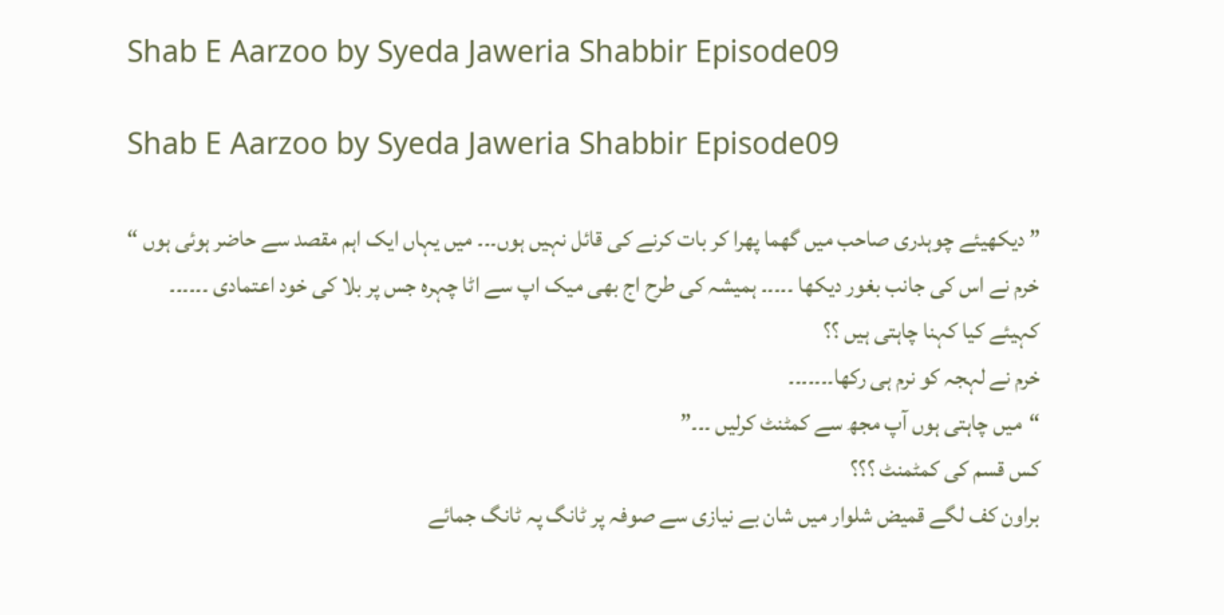Shab E Aarzoo by Syeda Jaweria Shabbir Episode09

Shab E Aarzoo by Syeda Jaweria Shabbir Episode09

” دیکھیئے چوہدری صاحب میں گھما پھرا کر بات کرنے کی قائل نہیں ہوں۔۔۔ میں یہاں ایک اہم مقصد سے حاضر ہوئی ہوں “
خرم نے اس کی جانب بغور دیکھا ۔۔۔۔۔ ہمیشہ کی طرح اج بھی میک اپ سے اٹا چہرہ جس پر بلا کی خود اعتمادی ۔۔۔۔۔۔
کہیئے کیا کہنا چاہتی ہیں ؟؟
خرم نے لہجہ کو نرم ہی رکھا۔۔۔۔۔۔۔
“میں چاہتی ہوں آپ مجھ سے کمٹنٹ کرلیں ۔۔۔”
کس قسم کی کمٹمنٹ ؟؟؟
براون کف لگے قمیض شلوار میں شان بے نیازی سے صوفہ پر ٹانگ پہ ٹانگ جمائے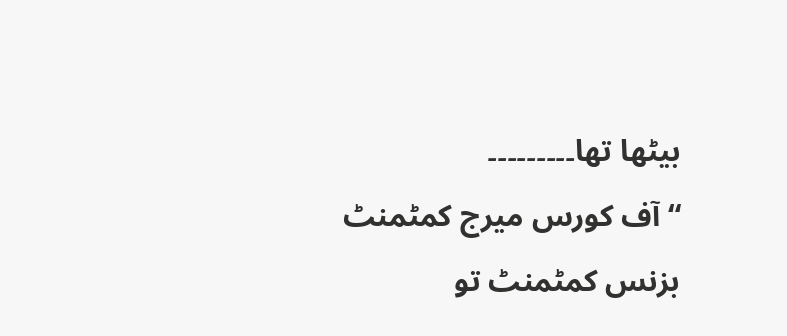بیٹھا تھا۔۔۔۔۔۔۔۔۔
“آف کورس میرج کمٹمنٹ بزنس کمٹمنٹ تو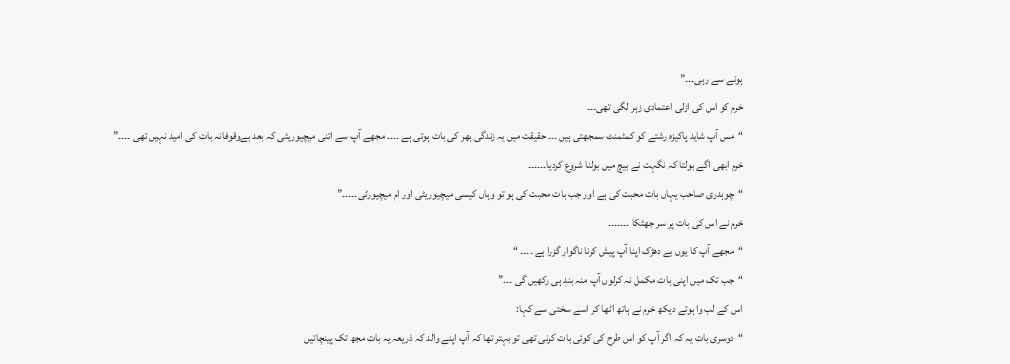ہونے سے رہی۔۔۔”
خرم کو اس کی ازلی اعتمادی زہر لگی تھی۔۔۔
“مس آپ شاید پاکیزہ رشتے کو کمٹمنٹ سمجھتی ہیں ۔۔۔ حقیقت میں یہ زندگی بھر کی بات ہوتی ہے ۔۔۔۔ مجھے آپ سے اتنی میچیوریٹی کہ بعد بےوقوفانہ بات کی امید نہیں تھی ۔۔۔۔”
خرم ابھی اگے بولتا کہ نگہت نے بیچ میں بولنا شروع کردیا۔۔۔۔۔۔
“چوہدری صاحب یہاں بات محبت کی ہے اور جب بات محبت کی ہو تو وہاں کیسی میچیوریٹی اور ام میچیورٹی۔۔۔۔۔”
خرم نے اس کی بات پر سر جھٹکا ۔۔۔۔۔۔۔
“مجھے آپ کا یوں بے دھڑک اپنا آپ پیش کرنا ناگوار گزرا ہے ۔۔۔۔ “
“جب تک میں اپنی بات مکمل نہ کرلوں آپ منہ بند ہی رکھیں گی ۔۔۔”
اس کے لب وا ہوتے دیکھ خرم نے ہاتھ اٹھا کر اسے سختی سے کہا:
“دوسری بات یہ کہ اگر آپ کو اس طرح کی کوئی بات کرنی تھی تو بہتر تھا کہ آپ اپنے والد کہ ذریعہ یہ بات مجھ تک پینچاتیں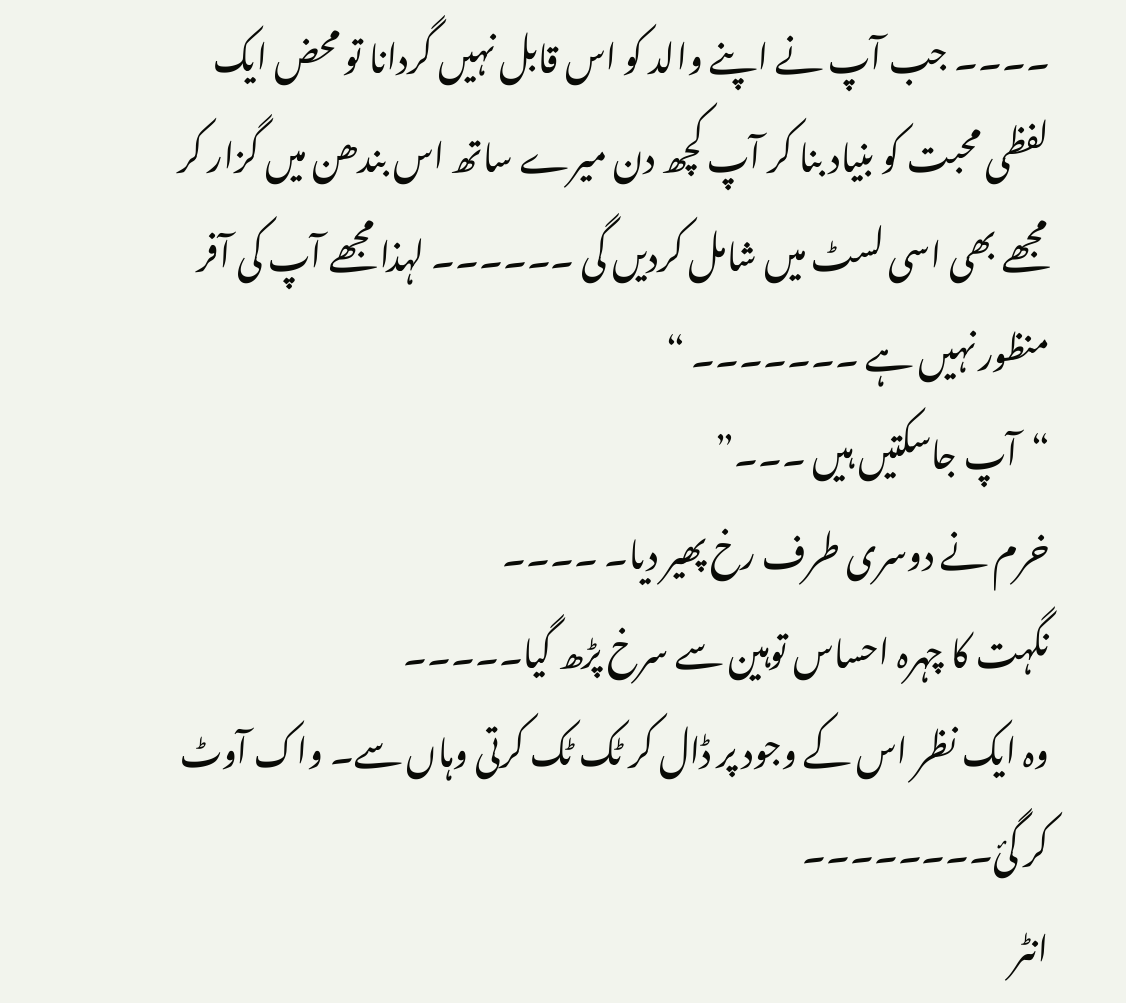۔۔۔۔ جب آپ نے اپنے والد کو اس قابل نہیں گردانا تو محض ایک لفظی محبت کو بنیاد بنا کر آپ کچھ دن میرے ساتھ اس بندھن میں گزار کر مجھے بھی اسی لسٹ میں شامل کردیں گی ۔۔۔۔۔۔ لہذا مجھے آپ کی آفر منظور نہیں ہے ۔۔۔۔۔۔۔ “
“آپ جاسکتیں ہیں ۔۔۔”
خرم نے دوسری طرف رخ پھیر دیا۔ ۔۔۔۔
نگہت کا چہرہ احساس توہین سے سرخ پڑھ گیا۔۔۔۔۔
وہ ایک نظر اس کے وجود پر ڈال کر ٹک ٹک کرتی وہاں سے۔ واک آوٹ کر گئ۔۔۔۔۔۔۔۔
انٹر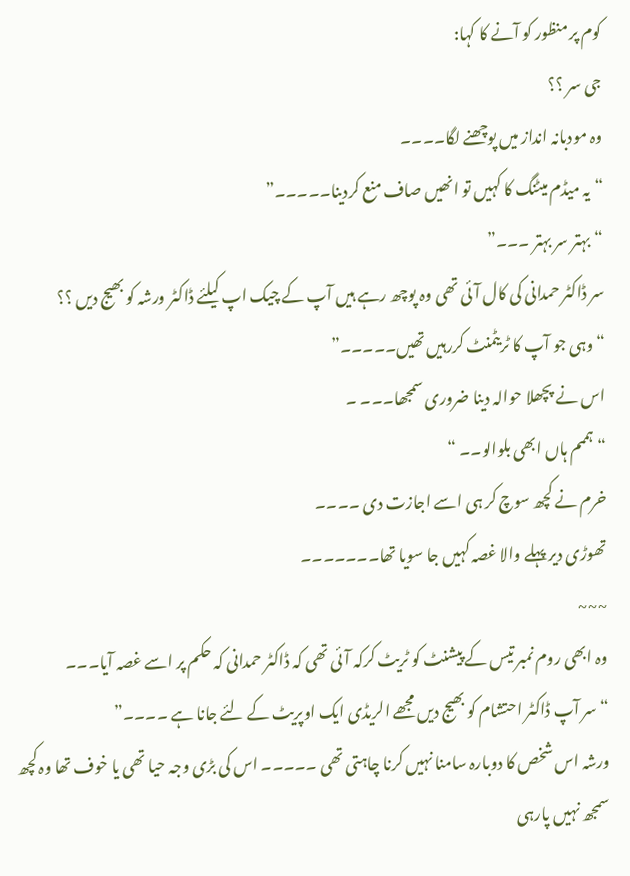کوم پر منظور کو آنے کا کہا:
جی سر ؟؟
وہ مودبانہ انداز میں پوچھنے لگا۔۔۔۔
“یہ میڈم میٹنگ کا کہیں تو انھیں صاف منع کردینا۔۔۔۔۔”
“بہتر سر بہتر ۔۔۔”
سر ڈاکٹر حمدانی کی کال آئی تھی وہ پوچھ رہے ہیں آپ کے چیک اپ کیلئے ڈاکٹر ورشہ کو بھیج دیں ؟؟
“وہی جو آپ کا ٹریٹمنٹ کررہیں تھیں۔۔۔۔۔”
اس نے پچھلا حوالہ دینا ضروری سمجھا۔۔۔ ۔
“ہممم ہاں ابھی بلوالو۔۔ “
خرم نے کچھ سوچ کر ہی اسے اجازت دی ۔۔۔۔
تھوڑی دیر پہلے والا غصہ کہیں جا سویا تھا۔۔۔۔۔۔۔
~~~
وہ ابھی روم نمبر تیس کے پیشنٹ کو ٹریٹ کرکہ آئی تھی کہ ڈاکٹر حمدانی کہ حکم پر اسے غصہ آیا۔۔۔
“سر آپ ڈاکٹر احتشام کو بھیج دیں مجھے الریڈی ایک اوپریٹ کے لئے جانا ہے ۔۔۔۔”
ورشہ اس شخص کا دوبارہ سامنا نہیں کرنا چاہتی تھی ۔۔۔۔۔ اس کی بڑی وجہ حیا تھی یا خوف تھا وہ کچھ سمجھ نہیں پارہی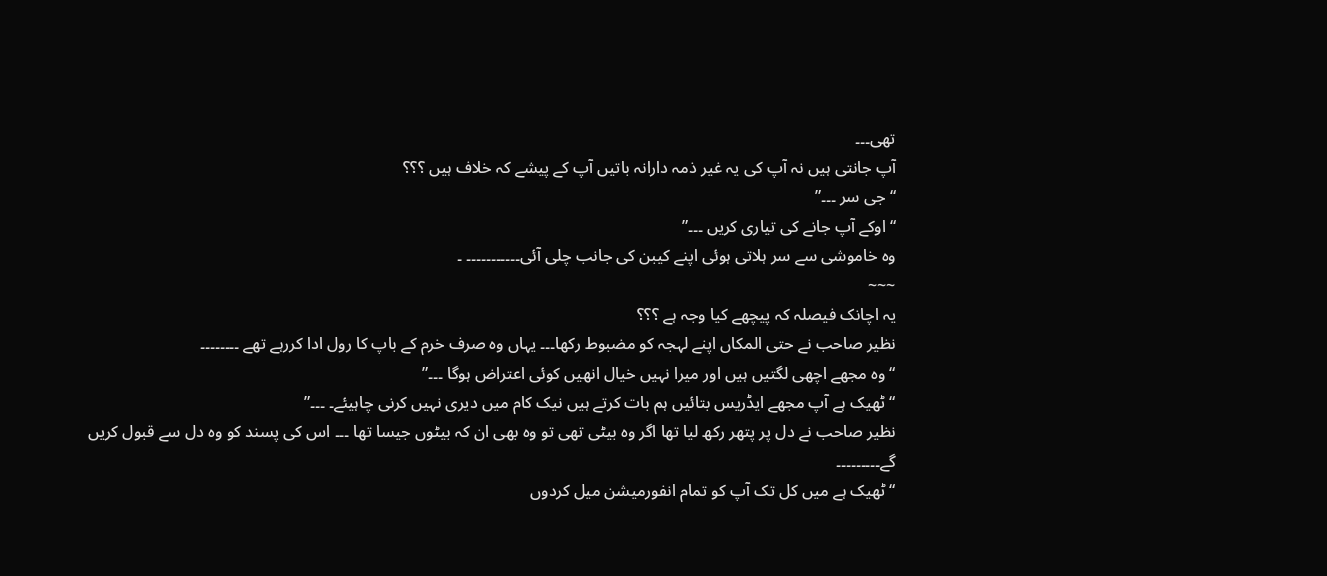تھی۔۔۔
آپ جانتی ہیں نہ آپ کی یہ غیر ذمہ دارانہ باتیں آپ کے پیشے کہ خلاف ہیں ؟؟؟
“جی سر ۔۔۔”
“اوکے آپ جانے کی تیاری کریں ۔۔۔”
وہ خاموشی سے سر ہلاتی ہوئی اپنے کیبن کی جانب چلی آئی۔۔۔۔۔۔۔۔۔۔۔ ۔
~~~
یہ اچانک فیصلہ کہ پیچھے کیا وجہ ہے ؟؟؟
نظیر صاحب نے حتی المکاں اپنے لہجہ کو مضبوط رکھا۔۔۔ یہاں وہ صرف خرم کے باپ کا رول ادا کررہے تھے ۔۔۔۔۔۔۔۔
“وہ مجھے اچھی لگتیں ہیں اور میرا نہیں خیال انھیں کوئی اعتراض ہوگا ۔۔۔”
“ٹھیک ہے آپ مجھے ایڈریس بتائیں ہم بات کرتے ہیں نیک کام میں دیری نہیں کرنی چاہیئے۔ ۔۔۔”
نظیر صاحب نے دل پر پتھر رکھ لیا تھا اگر وہ بیٹی تھی تو وہ بھی ان کہ بیٹوں جیسا تھا ۔۔۔ اس کی پسند کو وہ دل سے قبول کریں گے۔۔۔۔۔۔۔۔۔
“ٹھیک ہے میں کل تک آپ کو تمام انفورمیشن میل کردوں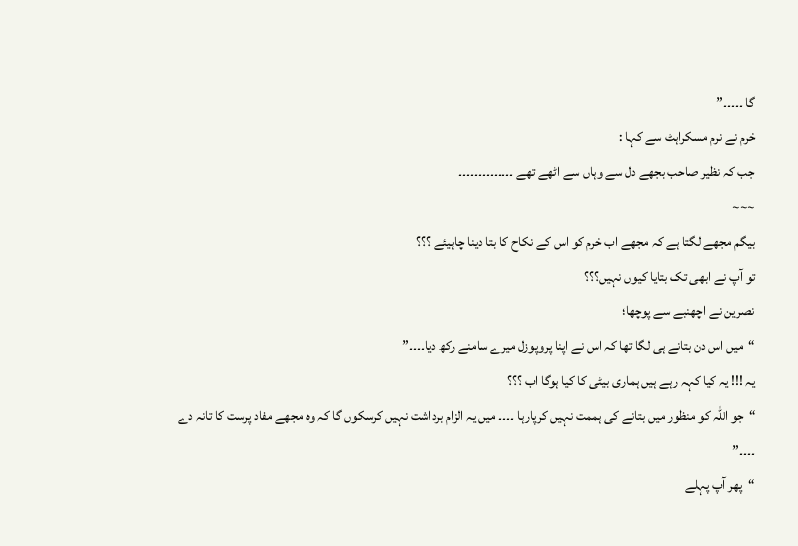گا ۔۔۔۔۔”
خرم نے نرم مسکراہٹ سے کہا :
جب کہ نظیر صاحب بجھے دل سے وہاں سے اٹھے تھے ۔۔۔۔۔۔۔۔۔۔۔۔۔۔
~~~
بیگم مجھے لگتا ہے کہ مجھے اب خرم کو اس کے نکاح کا بتا دینا چاہیئے ؟؟؟
تو آپ نے ابھی تک بتایا کیوں نہیں؟؟؟
نصرین نے اچھنبے سے پوچھا؛
“میں اس دن بتانے ہی لگا تھا کہ اس نے اپنا پروپوزل میرے سامنے رکھ دیا۔۔۔۔”
یہ !!! یہ کیا کہہ رہے ہیں ہماری بیٹی کا کیا ہوگا اب ؟؟؟
“جو اللہ کو منظور میں بتانے کی ہممت نہیں کرپارہا ۔۔۔۔ میں یہ الزام برداشت نہیں کرسکوں گا کہ وہ مجھے مفاد پرست کا تانہ دے ۔۔۔۔”
“پھر آپ پہلے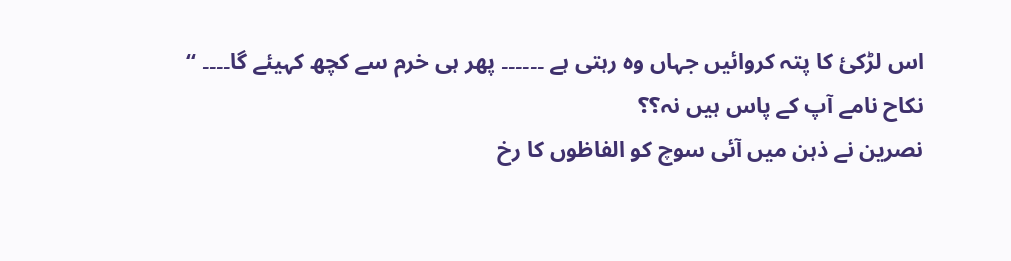اس لڑکئ کا پتہ کروائیں جہاں وہ رہتی ہے ۔۔۔۔۔۔ پھر ہی خرم سے کچھ کہیئے گا۔۔۔۔ “
نکاح نامے آپ کے پاس ہیں نہ؟؟
نصرین نے ذہن میں آئی سوچ کو الفاظوں کا رخ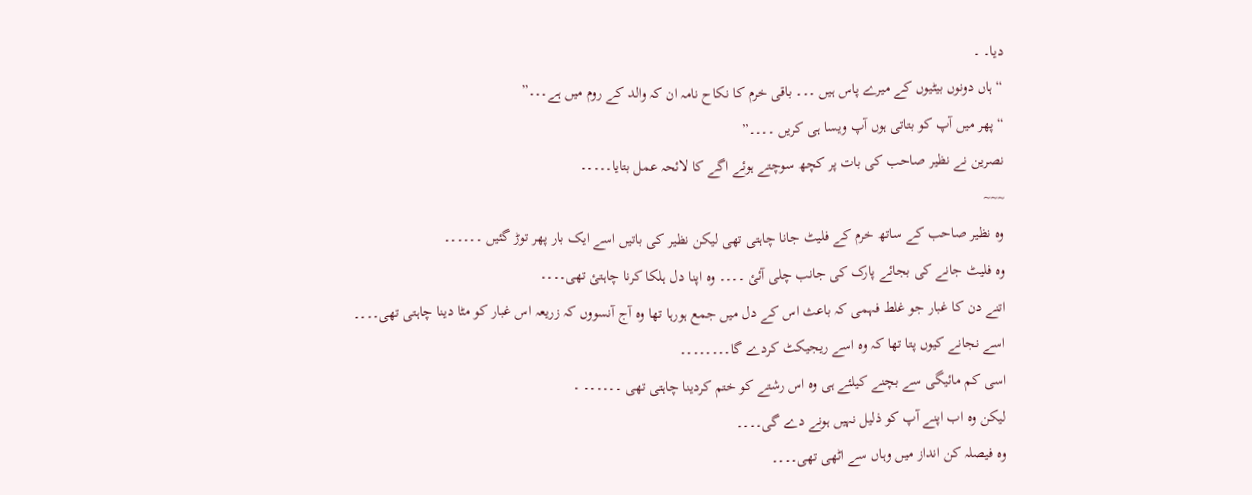دیا۔ ۔
“ہاں دونوں بیٹیوں کے میرے پاس ہیں ۔۔۔ باقی خرم کا نکاح نامہ ان کہ والد کے روم میں ہے۔۔۔”
“پھر میں آپ کو بتاتی ہوں آپ ویسا ہی کریں ۔۔۔۔”
نصرین نے نظیر صاحب کی بات پر کچھ سوچتے ہوئے اگے کا لائحہ عمل بتایا۔۔۔۔۔
~~~
وہ نظیر صاحب کے ساتھ خرم کے فلیٹ جانا چاہتی تھی لیکن نظیر کی باتیں اسے ایک بار پھر توڑ گئیں ۔۔۔۔۔۔
وہ فلیٹ جانے کی بجائے پارک کی جانب چلی آئئ ۔۔۔۔ وہ اپنا دل ہلکا کرنا چاہتئ تھی۔۔۔۔
اتنے دن کا غبار جو غلط فہمی کہ باعث اس کے دل میں جمع ہورہا تھا وہ آج آنسووں کہ زریعہ اس غبار کو مٹا دینا چاہتی تھی۔۔۔۔
اسے نجانے کیوں پتا تھا کہ وہ اسے ریجیکٹ کردے گا۔۔۔۔۔۔۔۔
اسی کم مائیگی سے بچنے کیلئے ہی وہ اس رشتے کو ختم کردینا چاہتی تھی ۔۔۔۔۔۔ ۔
لیکن وہ اب اپنے آپ کو ذلیل نہیں ہونے دے گی۔۔۔۔
وہ فیصلہ کن انداز میں وہاں سے اٹھی تھی۔۔۔۔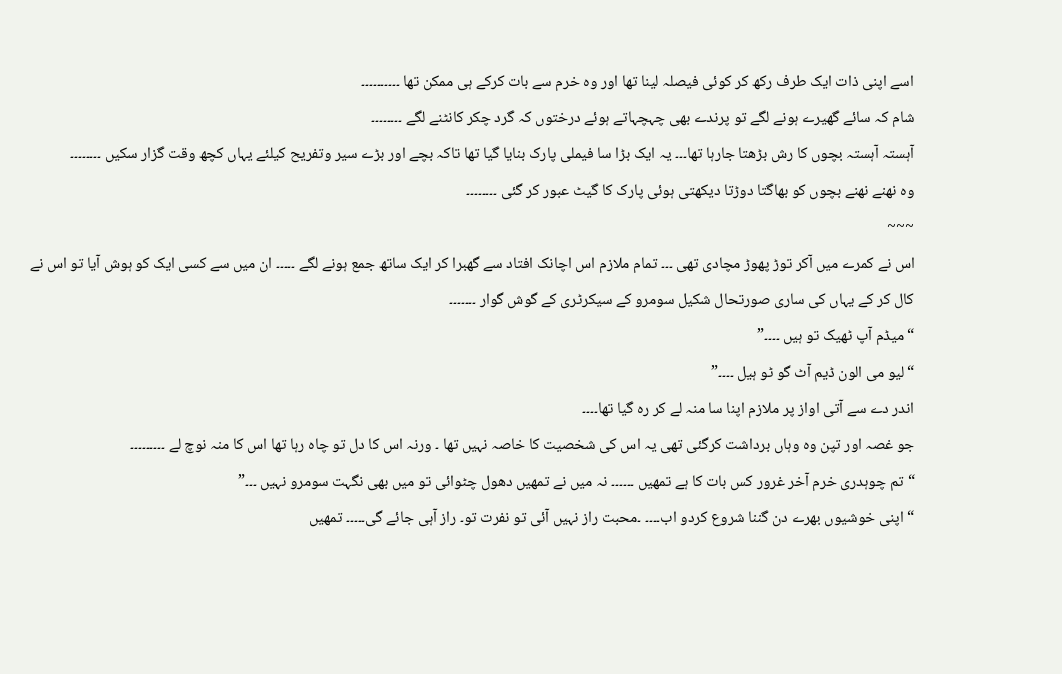اسے اپنی ذات ایک طرف رکھ کر کوئی فیصلہ لینا تھا اور وہ خرم سے بات کرکے ہی ممکن تھا ۔۔۔۔۔۔۔۔۔۔
شام کہ سائے گھیرے ہونے لگے تو پرندے بھی چہچہاتے ہوئے درختوں کہ گرد چکر کانٹنے لگے ۔۔۔۔۔۔۔۔
آہستہ آہستہ بچوں کا رش بڑھتا جارہا تھا۔۔۔ یہ ایک بڑا سا فیملی پارک بنایا گیا تھا تاکہ بچے اور بڑے سیر وتفریح کیلئے یہاں کچھ وقت گزار سکیں ۔۔۔۔۔۔۔۔
وہ نھنے نھنے بچوں کو بھاگتا دوڑتا دیکھتی ہوئی پارک کا گیٹ عبور کر گئی ۔۔۔۔۔۔۔۔
~~~
اس نے کمرے میں آکر توڑ پھوڑ مچادی تھی ۔۔۔ تمام ملازم اس اچانک افتاد سے گھبرا کر ایک ساتھ جمع ہونے لگے ۔۔۔۔۔ ان میں سے کسی ایک کو ہوش آیا تو اس نے کال کر کے یہاں کی ساری صورتحال شکیل سومرو کے سیکرٹری کے گوش گوار ۔۔۔۔۔۔۔
“میڈم آپ ٹھیک تو ہیں ۔۔۔۔”
“لیو می الون ڈیم آٹ گو ٹو ہیل ۔۔۔۔”
اندر دے سے آتی اواز پر ملازم اپنا سا منہ لے کر رہ گیا تھا۔۔۔۔
جو غصہ اور تپن وہ وہاں برداشت کرگئی تھی یہ اس کی شخصیت کا خاصہ نہیں تھا ۔ ورنہ اس کا دل تو چاہ رہا تھا اس کا منہ نوچ لے ۔۔۔۔۔۔۔۔۔
“تم چوہدری خرم آخر غرور کس بات کا ہے تمھیں ۔۔۔۔۔۔ نہ میں نے تمھیں دھول چٹوائی تو میں بھی نگہت سومرو نہیں ۔۔۔”
“اپنی خوشیوں بھرے دن گننا شروع کردو اب۔۔۔۔ ۔محبت راز نہیں آئی تو نفرت تو۔ راز آہی جائے گی۔۔۔۔۔ تمھیں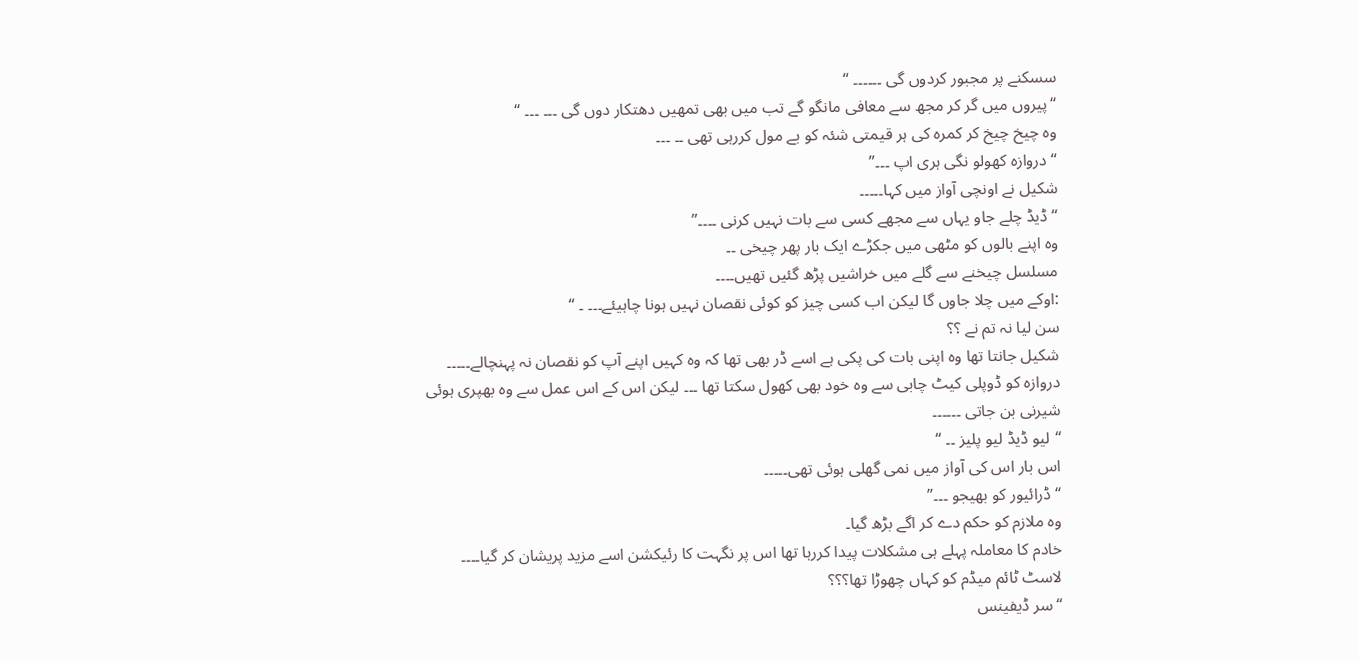سسکنے پر مجبور کردوں گی ۔۔۔۔۔۔ “
“پیروں میں گر کر مجھ سے معافی مانگو گے تب میں بھی تمھیں دھتکار دوں گی ۔۔۔ ۔۔۔ “
وہ چیخ چیخ کر کمرہ کی ہر قیمتی شئہ کو بے مول کررہی تھی ۔۔ ۔۔۔
“دروازہ کھولو نگی ہری اپ ۔۔۔”
شکیل نے اونچی آواز میں کہا۔۔۔۔۔
“ڈیڈ چلے جاو یہاں سے مجھے کسی سے بات نہیں کرنی ۔۔۔۔”
وہ اپنے بالوں کو مٹھی میں جکڑے ایک بار پھر چیخی ۔۔
مسلسل چیخنے سے گلے میں خراشیں پڑھ گئیں تھیں۔۔۔۔
:اوکے میں چلا جاوں گا لیکن اب کسی چیز کو کوئی نقصان نہیں ہونا چاہیئے۔۔۔ ۔ “
سن لیا نہ تم نے ؟؟
شکیل جانتا تھا وہ اپنی بات کی پکی ہے اسے ڈر بھی تھا کہ وہ کہیں اپنے آپ کو نقصان نہ پہنچالے۔۔۔۔۔
دروازہ کو ڈوپلی کیٹ چابی سے وہ خود بھی کھول سکتا تھا ۔۔۔ لیکن اس کے اس عمل سے وہ بھپری ہوئی شیرنی بن جاتی ۔۔۔۔۔۔
“لیو ڈیڈ لیو پلیز ۔۔ “
اس بار اس کی آواز میں نمی گھلی ہوئی تھی۔۔۔۔۔
“ڈرائیور کو بھیجو ۔۔۔”
وہ ملازم کو حکم دے کر اگے بڑھ گیا۔
خادم کا معاملہ پہلے ہی مشکلات پیدا کررہا تھا اس پر نگہت کا رئیکشن اسے مزید پریشان کر گیا۔۔۔۔
لاسٹ ٹائم میڈم کو کہاں چھوڑا تھا؟؟؟
“سر ڈیفینس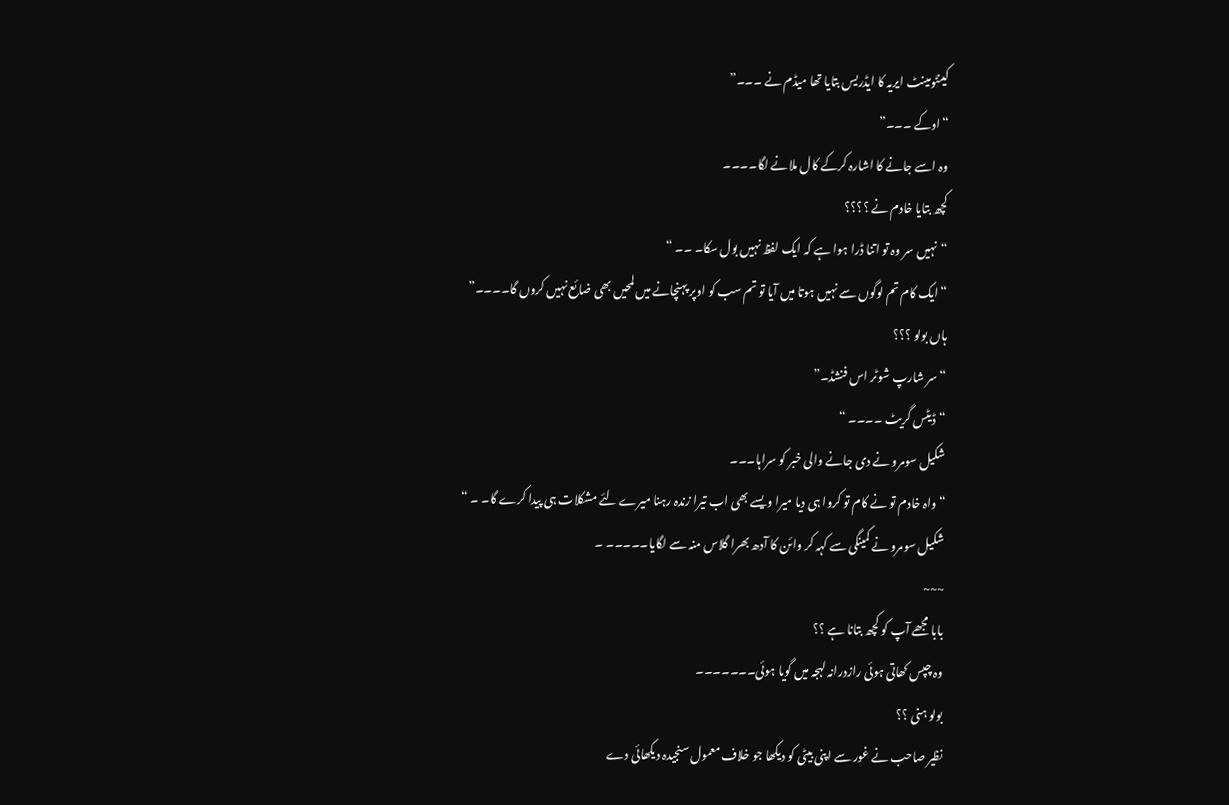کینٹومینٹ ایریہ کا ایڈریس بتایا تھا میڈم نے ۔۔۔”
“اوکے ۔۔۔”
وہ اسے جانے کا اشارہ کرکے کال ملانے لگا۔۔۔۔
کچھ بتایا خادم نے ؟؟؟؟
“نہیں سر وہ تو اتنا ڈرا ہوا ہے کہ ایک لفظ نہیں بول سکا۔ ۔۔ “
“ایک کام تم لوگوں سے نہیں ہوتا میں آیا تو تم سب کو اوپر پہنچانے میں لمحیں بھی ضائع نہیں کروں گا۔۔۔۔”
ہاں بولو ؟؟؟
“سر شارپ شوٹر اس فنشڈ۔”
“ڈیٹس گریٹ ۔۔۔۔ “
شکیل سومرو نے دی جانے والی خبر کو سراہا۔۔۔
“واہ خادم تو نے کام تو کروا ہی دیا میرا ویسے بھی اب تیرا زندہ رہنا میرے لئے مشکلات ہی پیدا کرے گا۔ ۔ “
شکیل سومرو نے کمینگی سے کہہ کر وائن کا آدھ بھرا گلاس منہ سے لگایا۔۔۔۔۔ ۔
~~~
بابا مجھے آپ کو کچھ بتانا ہے ؟؟
وہ چپس کھاتی ہوئی رازدرانہ لہجہ میں گویا ہوئی۔۔۔۔۔۔۔
بولو ہنی ؟؟
نظیر صاحب نے غور سے اپنی بیٹی کو دیکھا جو خلاف معمول سنجیدہ دیکھائی دے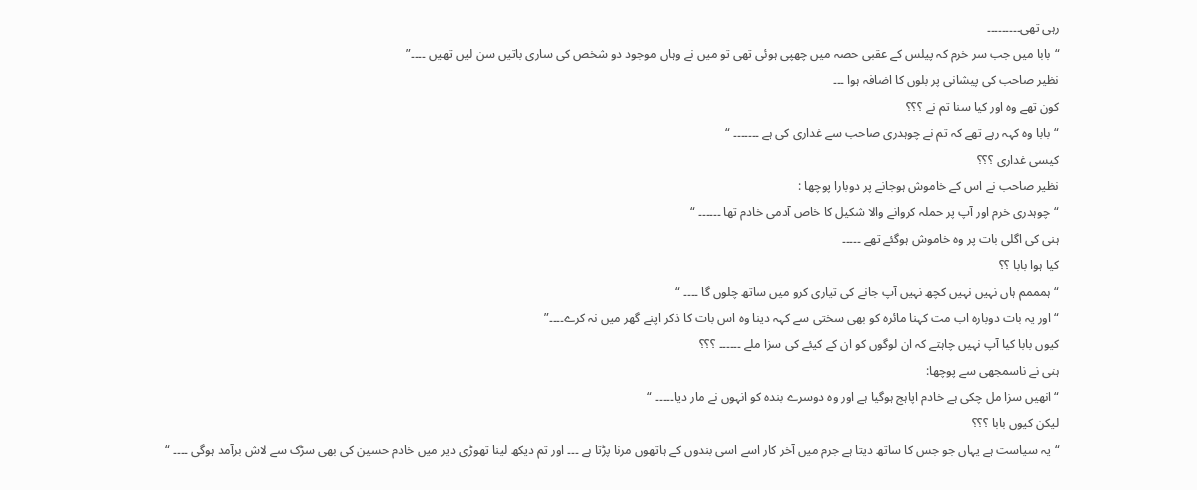رہی تھی۔۔۔۔۔۔۔۔۔
“بابا میں جب سر خرم کہ پیلس کے عقبی حصہ میں چھپی ہوئی تھی تو میں نے وہاں موجود دو شخص کی ساری باتیں سن لیں تھیں ۔۔۔۔”
نظیر صاحب کی پیشانی پر بلوں کا اضافہ ہوا ۔۔۔
کون تھے وہ اور کیا سنا تم نے ؟؟؟
“بابا وہ کہہ رہے تھے کہ تم نے چوہدری صاحب سے غداری کی ہے ۔۔۔۔۔۔۔ “
کیسی غداری ؟؟؟
نظیر صاحب نے اس کے خاموش ہوجانے پر دوبارا پوچھا :
“چوہدری خرم اور آپ پر حملہ کروانے والا شکیل کا خاص آدمی خادم تھا ۔۔۔۔۔۔ “
ہنی کی اگلی بات پر وہ خاموش ہوگئے تھے ۔۔۔۔۔
کیا ہوا بابا ؟؟
“ہمممم ہاں نہیں نہیں کچھ نہیں آپ جانے کی تیاری کرو میں ساتھ چلوں گا ۔۔۔۔ “
“اور یہ بات دوبارہ اب مت کہنا مائرہ کو بھی سختی سے کہہ دینا وہ اس بات کا ذکر اپنے گھر میں نہ کرے۔۔۔۔”
کیوں بابا کیا آپ نہیں چاہتے کہ ان لوگوں کو ان کے کیئے کی سزا ملے ۔۔۔۔۔۔ ؟؟؟
ہنی نے ناسمجھی سے پوچھا:
“انھیں سزا مل چکی ہے خادم اپاہج ہوگیا ہے اور وہ دوسرے بندہ کو انہوں نے مار دیا۔۔۔۔۔ “
لیکن کیوں بابا ؟؟؟
“یہ سیاست ہے یہاں جو جس کا ساتھ دیتا ہے جرم میں آخر کار اسے اسی بندوں کے ہاتھوں مرنا پڑتا ہے ۔۔۔ اور تم دیکھ لینا تھوڑی دیر میں خادم حسین کی بھی سڑک سے لاش برآمد ہوگی ۔۔۔۔ “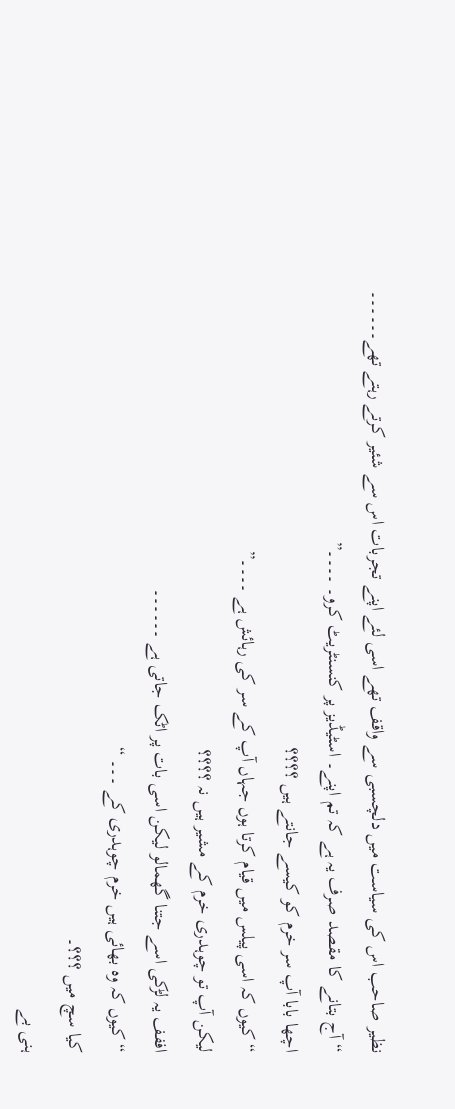نظیر صاحب اس کی سیاست میں دلچسبی سے واقف تھے اسی لئے اپنے تجربات اس سے شئیر کرتے رہتے تھے۔۔۔۔۔۔
“آج بتانے کا مقصد صرف یہ ہے کہ تم اپنے۔ اسٹیڈیز پر کنسنٹریٹ کرو۔ ۔۔۔۔”
اچھا بابا آپ سر خرم کو کیسے جانتے ہیں ؟؟؟؟
“کیوں کہ اسی پیلس میں قیام کرتا ہوں جہاں آپ کے سر کی رہائش ہے ۔۔۔۔”
لیکن آپ تو چوہدری خرم کے مشیر ہیں نہ ؟؟؟؟
اففف یہ لڑکی اسے جتنا گھمالو لیکن اسی بات پر اٹک جاتی ہے ۔۔۔۔۔۔
“کیوں کہ وہ بھائی ہیں خرم چوہدری کے ۔۔۔ “
کیا سچ میں ؟؟؟۔
ہنی بے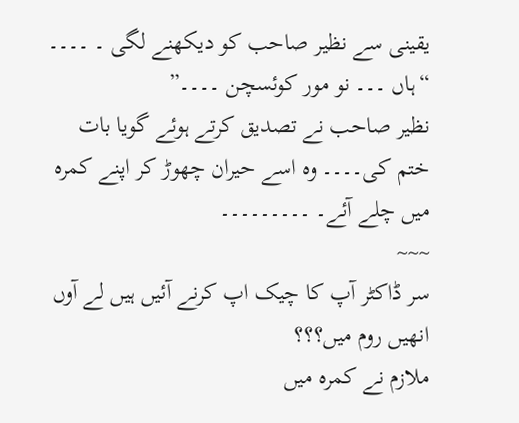یقینی سے نظیر صاحب کو دیکھنے لگی ۔ ۔۔۔۔
“ہاں ۔۔۔ نو مور کوئسچن ۔۔۔۔”
نظیر صاحب نے تصدیق کرتے ہوئے گویا بات ختم کی۔۔۔۔ وہ اسے حیران چھوڑ کر اپنے کمرہ میں چلے آئے۔ ۔۔۔۔۔۔۔۔۔
~~~
سر ڈاکٹر آپ کا چیک اپ کرنے آئیں ہیں لے آوں انھیں روم میں؟؟؟
ملازم نے کمرہ میں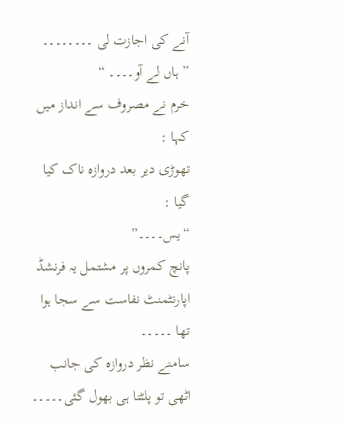آنے کی اجازت لی ۔۔۔۔۔۔۔۔
” ہاں لے آو۔۔۔۔ “
خرم نے مصروف سے انداز میں کہا :
تھوڑی دیر بعد دروازہ ناک کیا گیا :
“یس۔۔۔۔”
پانچ کمروں پر مشتمل یہ فرنشڈ اپارنٹمنٹ نفاست سے سجا ہوا تھا ۔۔۔۔۔
سامنے نظر دروازہ کی جانب اٹھی تو پلٹنا ہی بھول گئی۔۔۔۔۔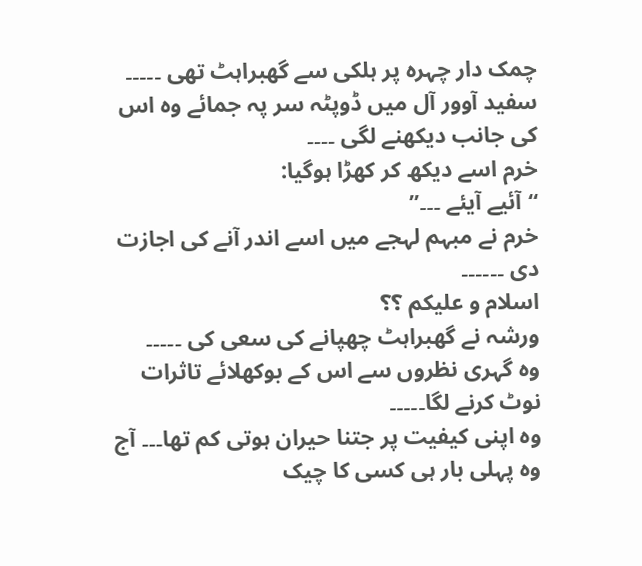چمک دار چہرہ پر ہلکی سے گھبراہٹ تھی ۔۔۔۔۔ سفید آوور آل میں ڈوپٹہ سر پہ جمائے وہ اس کی جانب دیکھنے لگی ۔۔۔۔
خرم اسے دیکھ کر کھڑا ہوگیا:
“آئیے آیئے ۔۔۔”
خرم نے مبہم لہجے میں اسے اندر آنے کی اجازت دی ۔۔۔۔۔۔
اسلام و علیکم ؟؟
ورشہ نے گھبراہٹ چھپانے کی سعی کی ۔۔۔۔۔
وہ گہری نظروں سے اس کے بوکھلائے تاثرات نوٹ کرنے لگا۔۔۔۔۔
وہ اپنی کیفیت پر جتنا حیران ہوتی کم تھا۔۔۔ آج وہ پہلی بار ہی کسی کا چیک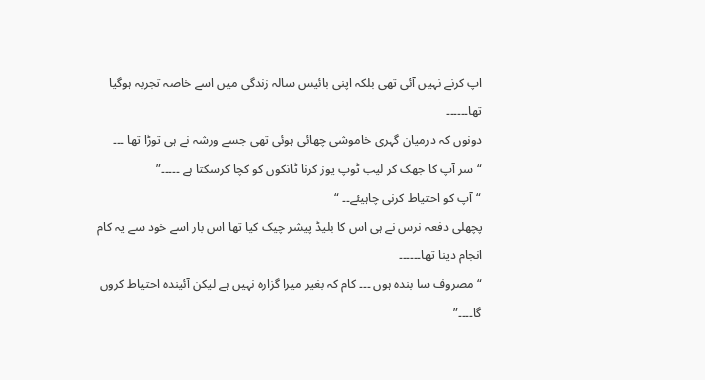اپ کرنے نہیں آئی تھی بلکہ اپنی بائیس سالہ زندگی میں اسے خاصہ تجربہ ہوگیا تھا۔۔۔۔۔۔
دونوں کہ درمیان گہری خاموشی چھائی ہوئی تھی جسے ورشہ نے ہی توڑا تھا ۔۔۔
“سر آپ کا جھک کر لیب ٹوپ یوز کرنا ٹانکوں کو کچا کرسکتا ہے ۔۔۔۔۔”
“آپ کو احتیاط کرنی چاہیئے۔۔ “
پچھلی دفعہ نرس نے ہی اس کا بلیڈ پیشر چیک کیا تھا اس بار اسے خود سے یہ کام انجام دینا تھا۔۔۔۔۔۔
“مصروف سا بندہ ہوں ۔۔۔ کام کہ بغیر میرا گزارہ نہیں ہے لیکن آئیندہ احتیاط کروں گا۔۔۔۔”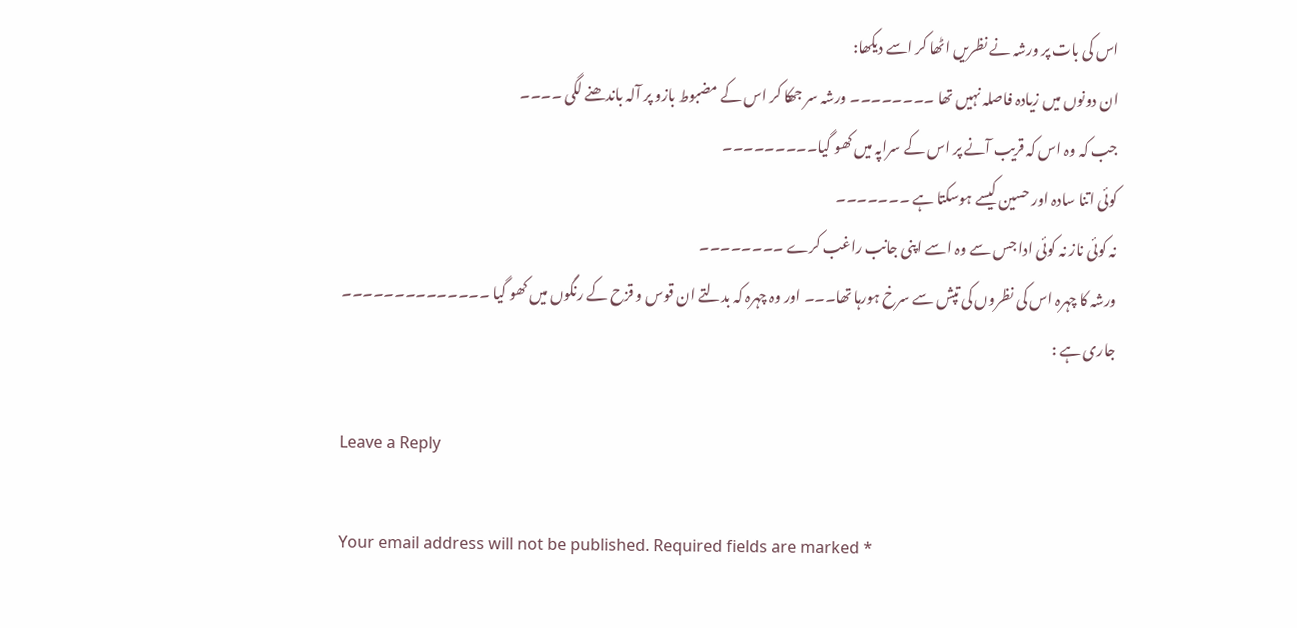اس کی بات پر ورشہ نے نظریں اٹھا کر اسے دیکھا:
ان دونوں میں زیادہ فاصلہ نہیں تھا ۔۔۔۔۔۔۔۔ ورشہ سر جھکا کر اس کے مضبوط بازو پر آلہ باندھنے لگی ۔۔۔۔
جب کہ وہ اس کہ قریب آنے پر اس کے سراپہ میں کھو گیا۔۔۔۔۔۔۔۔۔
کوئی اتنا سادہ اور حسین کیسے ہوسکتا ہے ۔۔۔۔۔۔۔
نہ کوئی ناز نہ کوئی ادا جس سے وہ اسے اپنی جانب راغب کرے ۔۔۔۔۔۔۔۔
ورشہ کا چہرہ اس کی نظروں کی تپش سے سرخ ہورہا تھا۔۔۔ اور وہ چہرہ کہ بدلتے ان قوس و قزح کے رنگوں میں کھو گیا ۔۔۔۔۔۔۔۔۔۔۔۔۔۔
جاری ہے :

Leave a Reply

Your email address will not be published. Required fields are marked *